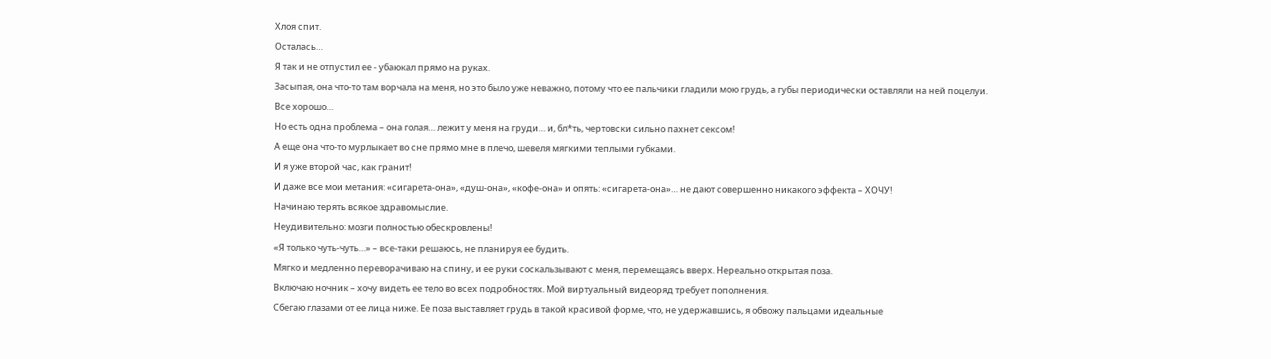Хлоя спит.
Осталась…
Я так и не отпустил ее - убаюкал прямо на руках.
Засыпая, она что-то там ворчала на меня, но это было уже неважно, потому что ее пальчики гладили мою грудь, а губы периодически оставляли на ней поцелуи.
Все хорошо…
Но есть одна проблема – она голая… лежит у меня на груди… и, бл*ть, чертовски сильно пахнет сексом!
А еще она что-то мурлыкает во сне прямо мне в плечо, шевеля мягкими теплыми губками.
И я уже второй час, как гранит!
И даже все мои метания: «сигарета-она», «душ-она», «кофе-она» и опять: «сигарета-она»… не дают совершенно никакого эффекта – ХОЧУ!
Начинаю терять всякое здравомыслие.
Неудивительно: мозги полностью обескровлены!
«Я только чуть-чуть…» – все-таки решаюсь, не планируя ее будить.
Мягко и медленно переворачиваю на спину, и ее руки соскальзывают с меня, перемещаясь вверх. Нереально открытая поза.
Включаю ночник – хочу видеть ее тело во всех подробностях. Мой виртуальный видеоряд требует пополнения.
Сбегаю глазами от ее лица ниже. Ее поза выставляет грудь в такой красивой форме, что, не удержавшись, я обвожу пальцами идеальные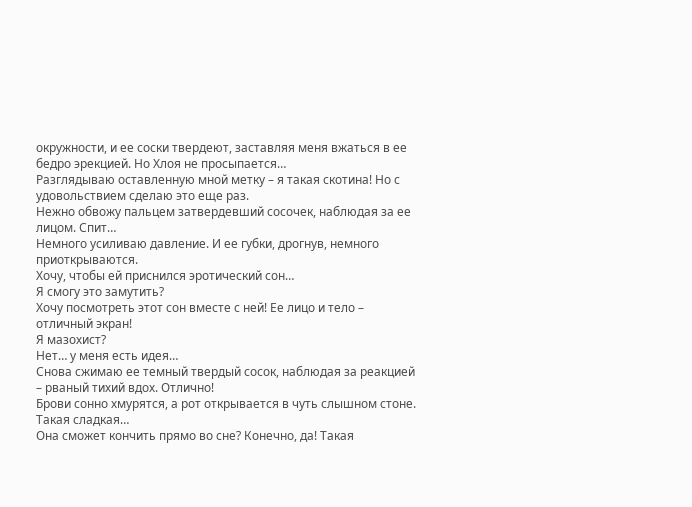окружности, и ее соски твердеют, заставляя меня вжаться в ее бедро эрекцией. Но Хлоя не просыпается…
Разглядываю оставленную мной метку – я такая скотина! Но с удовольствием сделаю это еще раз.
Нежно обвожу пальцем затвердевший сосочек, наблюдая за ее лицом. Спит…
Немного усиливаю давление. И ее губки, дрогнув, немного приоткрываются.
Хочу, чтобы ей приснился эротический сон…
Я смогу это замутить?
Хочу посмотреть этот сон вместе с ней! Ее лицо и тело – отличный экран!
Я мазохист?
Нет… у меня есть идея…
Снова сжимаю ее темный твердый сосок, наблюдая за реакцией – рваный тихий вдох. Отлично!
Брови сонно хмурятся, а рот открывается в чуть слышном стоне. Такая сладкая…
Она сможет кончить прямо во сне? Конечно, да! Такая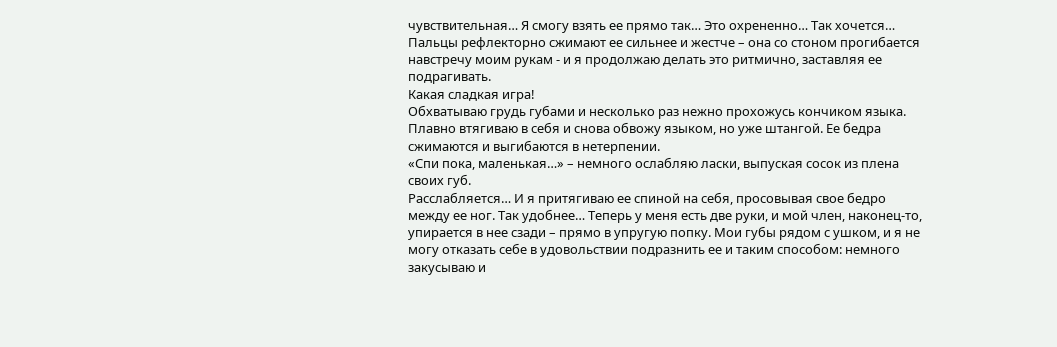чувствительная… Я смогу взять ее прямо так… Это охрененно… Так хочется…
Пальцы рефлекторно сжимают ее сильнее и жестче – она со стоном прогибается навстречу моим рукам - и я продолжаю делать это ритмично, заставляя ее подрагивать.
Какая сладкая игра!
Обхватываю грудь губами и несколько раз нежно прохожусь кончиком языка. Плавно втягиваю в себя и снова обвожу языком, но уже штангой. Ее бедра сжимаются и выгибаются в нетерпении.
«Спи пока, маленькая…» – немного ослабляю ласки, выпуская сосок из плена своих губ.
Расслабляется… И я притягиваю ее спиной на себя, просовывая свое бедро между ее ног. Так удобнее… Теперь у меня есть две руки, и мой член, наконец-то, упирается в нее сзади – прямо в упругую попку. Мои губы рядом с ушком, и я не могу отказать себе в удовольствии подразнить ее и таким способом: немного закусываю и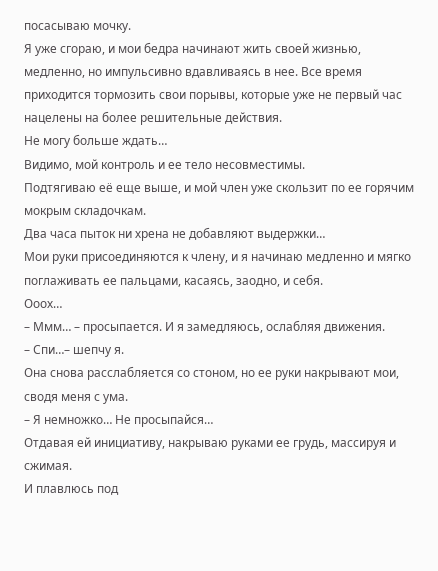посасываю мочку.
Я уже сгораю, и мои бедра начинают жить своей жизнью, медленно, но импульсивно вдавливаясь в нее. Все время приходится тормозить свои порывы, которые уже не первый час нацелены на более решительные действия.
Не могу больше ждать…
Видимо, мой контроль и ее тело несовместимы.
Подтягиваю её еще выше, и мой член уже скользит по ее горячим мокрым складочкам.
Два часа пыток ни хрена не добавляют выдержки…
Мои руки присоединяются к члену, и я начинаю медленно и мягко поглаживать ее пальцами, касаясь, заодно, и себя.
Ооох…
– Ммм… – просыпается. И я замедляюсь, ослабляя движения.
– Спи…– шепчу я.
Она снова расслабляется со стоном, но ее руки накрывают мои, сводя меня с ума.
– Я немножко… Не просыпайся…
Отдавая ей инициативу, накрываю руками ее грудь, массируя и сжимая.
И плавлюсь под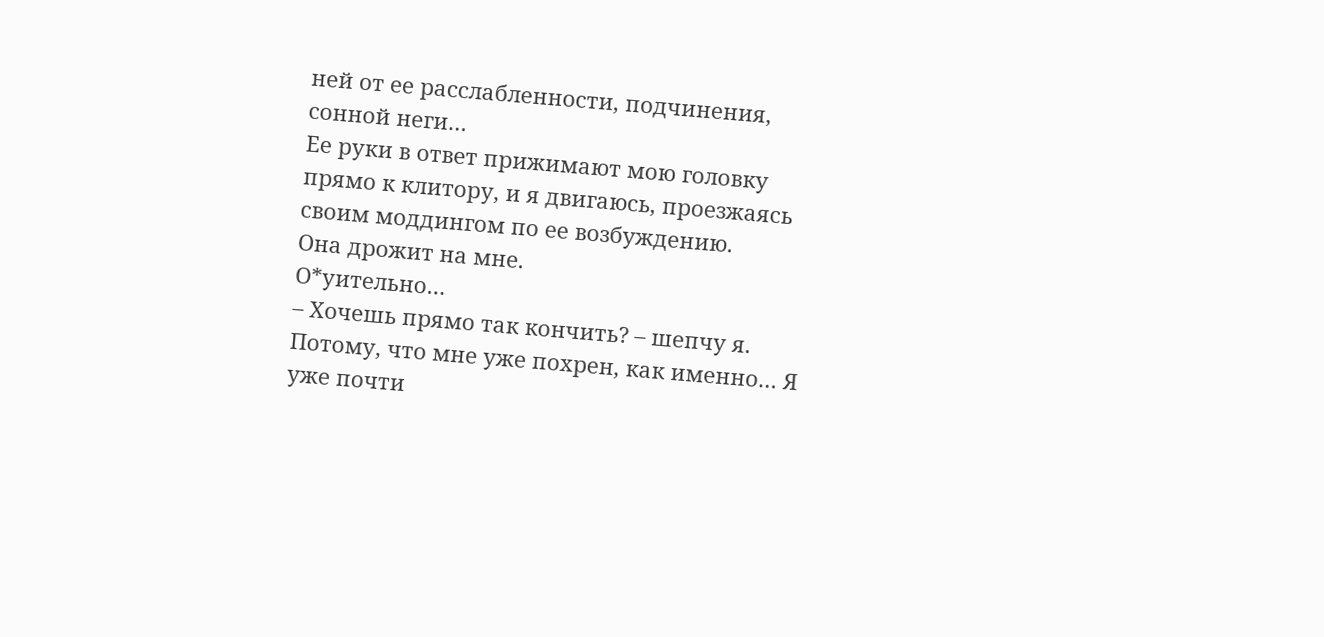ней от ее расслабленности, подчинения, сонной неги…
Ее руки в ответ прижимают мою головку прямо к клитору, и я двигаюсь, проезжаясь своим моддингом по ее возбуждению.
Она дрожит на мне.
О*уительно…
– Хочешь прямо так кончить? – шепчу я.
Потому, что мне уже похрен, как именно… Я уже почти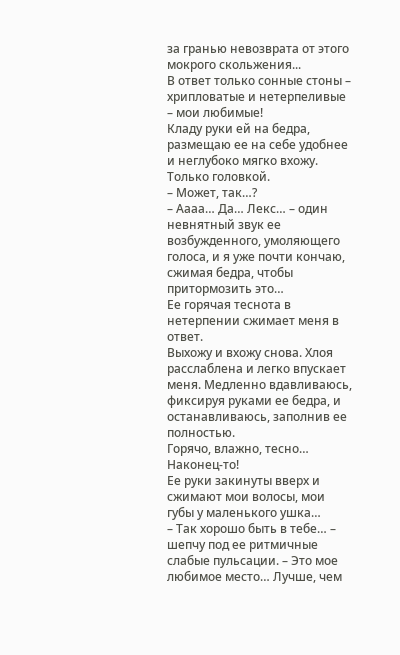за гранью невозврата от этого мокрого скольжения...
В ответ только сонные стоны – хрипловатые и нетерпеливые – мои любимые!
Кладу руки ей на бедра, размещаю ее на себе удобнее и неглубоко мягко вхожу. Только головкой.
– Может, так…?
– Аааа… Да… Лекс… – один невнятный звук ее возбужденного, умоляющего голоса, и я уже почти кончаю, сжимая бедра, чтобы притормозить это…
Ее горячая теснота в нетерпении сжимает меня в ответ.
Выхожу и вхожу снова. Хлоя расслаблена и легко впускает меня. Медленно вдавливаюсь, фиксируя руками ее бедра, и останавливаюсь, заполнив ее полностью.
Горячо, влажно, тесно…
Наконец-то!
Ее руки закинуты вверх и сжимают мои волосы, мои губы у маленького ушка…
– Так хорошо быть в тебе… – шепчу под ее ритмичные слабые пульсации. – Это мое любимое место… Лучше, чем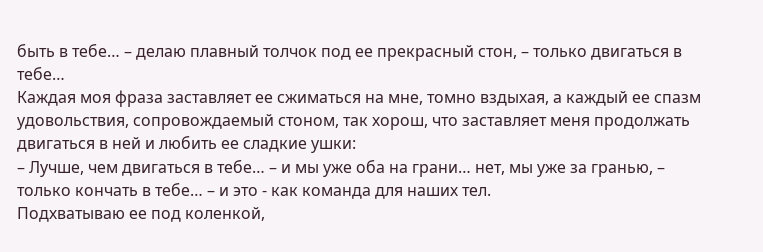быть в тебе… – делаю плавный толчок под ее прекрасный стон, – только двигаться в тебе…
Каждая моя фраза заставляет ее сжиматься на мне, томно вздыхая, а каждый ее спазм удовольствия, сопровождаемый стоном, так хорош, что заставляет меня продолжать двигаться в ней и любить ее сладкие ушки:
– Лучше, чем двигаться в тебе… – и мы уже оба на грани… нет, мы уже за гранью, – только кончать в тебе… – и это - как команда для наших тел.
Подхватываю ее под коленкой,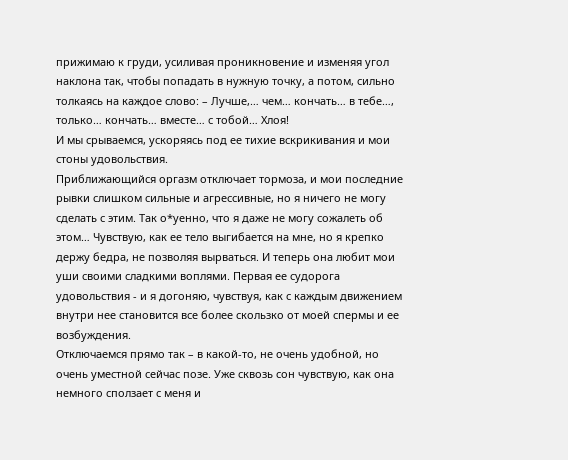прижимаю к груди, усиливая проникновение и изменяя угол наклона так, чтобы попадать в нужную точку, а потом, сильно толкаясь на каждое слово: – Лучше,… чем… кончать… в тебе…, только… кончать… вместе… с тобой… Хлоя!
И мы срываемся, ускоряясь под ее тихие вскрикивания и мои стоны удовольствия.
Приближающийся оргазм отключает тормоза, и мои последние рывки слишком сильные и агрессивные, но я ничего не могу сделать с этим. Так о*уенно, что я даже не могу сожалеть об этом… Чувствую, как ее тело выгибается на мне, но я крепко держу бедра, не позволяя вырваться. И теперь она любит мои уши своими сладкими воплями. Первая ее судорога удовольствия - и я догоняю, чувствуя, как с каждым движением внутри нее становится все более скользко от моей спермы и ее возбуждения.
Отключаемся прямо так – в какой-то, не очень удобной, но очень уместной сейчас позе. Уже сквозь сон чувствую, как она немного сползает с меня и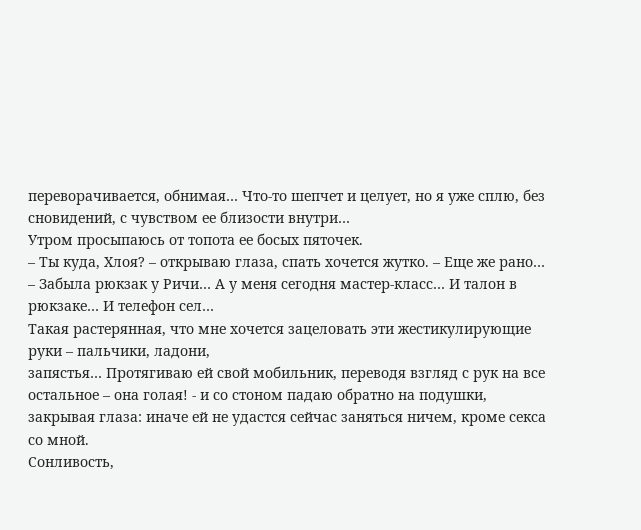переворачивается, обнимая… Что-то шепчет и целует, но я уже сплю, без сновидений, с чувством ее близости внутри…
Утром просыпаюсь от топота ее босых пяточек.
– Ты куда, Хлоя? – открываю глаза, спать хочется жутко. – Еще же рано…
– Забыла рюкзак у Ричи… А у меня сегодня мастер-класс… И талон в рюкзаке… И телефон сел…
Такая растерянная, что мне хочется зацеловать эти жестикулирующие руки – пальчики, ладони,
запястья… Протягиваю ей свой мобильник, переводя взгляд с рук на все остальное – она голая! - и со стоном падаю обратно на подушки, закрывая глаза: иначе ей не удастся сейчас заняться ничем, кроме секса со мной.
Сонливость,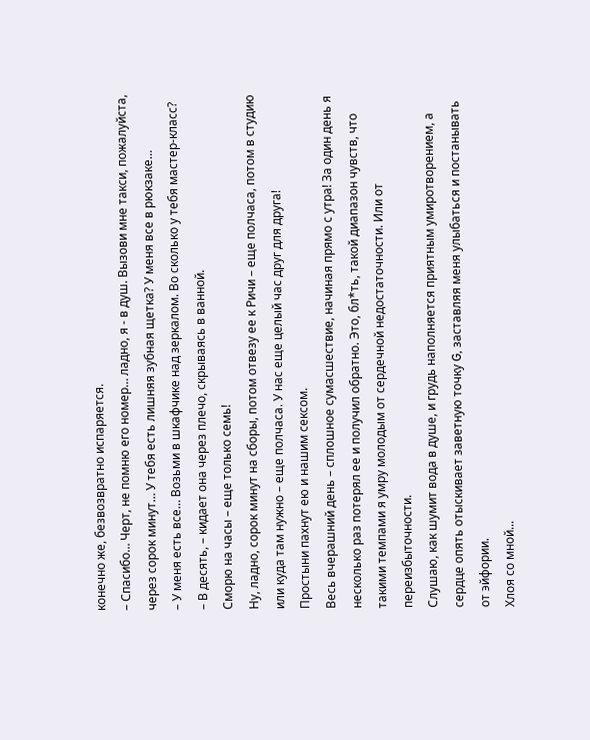конечно же, безвозвратно испаряется.
– Спасибо… Черт, не помню его номер… ладно, я - в душ. Вызови мне такси, пожалуйста, через сорок минут… У тебя есть лишняя зубная щетка? У меня все в рюкзаке…
– У меня есть все… Возьми в шкафчике над зеркалом. Во сколько у тебя мастер-класс?
– В десять, – кидает она через плечо, скрываясь в ванной.
Сморю на часы – еще только семь!
Ну, ладно, сорок минут на сборы, потом отвезу ее к Ричи – еще полчаса, потом в студию или куда там нужно – еще полчаса. У нас еще целый час друг для друга!
Простыни пахнут ею и нашим сексом.
Весь вчерашний день – сплошное сумасшествие, начиная прямо с утра! За один день я несколько раз потерял ее и получил обратно. Это, бл*ть, такой диапазон чувств, что такими темпами я умру молодым от сердечной недостаточности. Или от переизбыточности.
Слушаю, как шумит вода в душе, и грудь наполняется приятным умиротворением, а сердце опять отыскивает заветную точку G, заставляя меня улыбаться и постанывать от эйфории.
Хлоя со мной...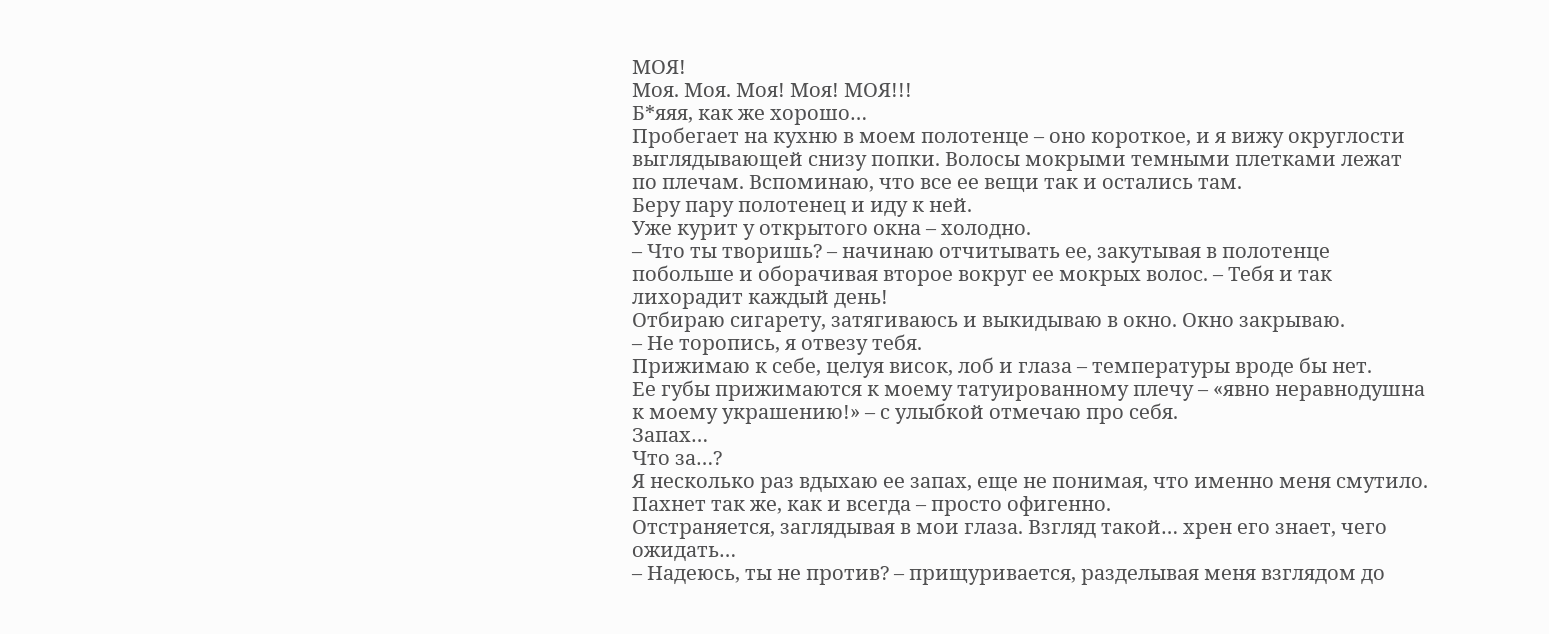МОЯ!
Моя. Моя. Моя! Моя! МОЯ!!!
Б*яяя, как же хорошо…
Пробегает на кухню в моем полотенце – оно короткое, и я вижу округлости выглядывающей снизу попки. Волосы мокрыми темными плетками лежат по плечам. Вспоминаю, что все ее вещи так и остались там.
Беру пару полотенец и иду к ней.
Уже курит у открытого окна – холодно.
– Что ты творишь? – начинаю отчитывать ее, закутывая в полотенце побольше и оборачивая второе вокруг ее мокрых волос. – Тебя и так лихорадит каждый день!
Отбираю сигарету, затягиваюсь и выкидываю в окно. Окно закрываю.
– Не торопись, я отвезу тебя.
Прижимаю к себе, целуя висок, лоб и глаза – температуры вроде бы нет.
Ее губы прижимаются к моему татуированному плечу – «явно неравнодушна к моему украшению!» – с улыбкой отмечаю про себя.
Запах…
Что за…?
Я несколько раз вдыхаю ее запах, еще не понимая, что именно меня смутило.
Пахнет так же, как и всегда – просто офигенно.
Отстраняется, заглядывая в мои глаза. Взгляд такой… хрен его знает, чего ожидать…
– Надеюсь, ты не против? – прищуривается, разделывая меня взглядом до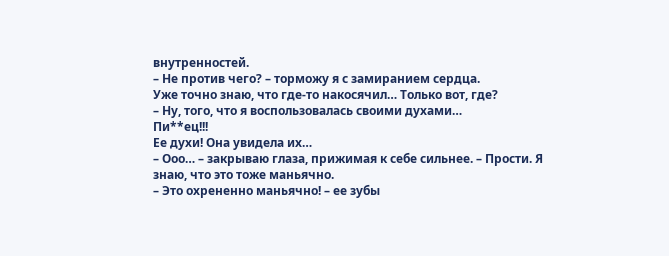внутренностей.
– Не против чего? – торможу я с замиранием сердца.
Уже точно знаю, что где-то накосячил… Только вот, где?
– Ну, того, что я воспользовалась своими духами…
Пи**ец!!!
Ее духи! Она увидела их…
– Ооо… – закрываю глаза, прижимая к себе сильнее. – Прости. Я знаю, что это тоже маньячно.
– Это охрененно маньячно! – ее зубы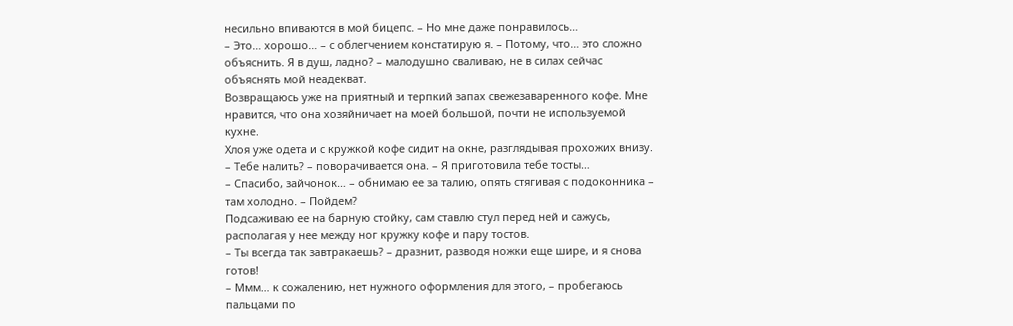несильно впиваются в мой бицепс. – Но мне даже понравилось…
– Это… хорошо… – с облегчением констатирую я. – Потому, что… это сложно объяснить. Я в душ, ладно? – малодушно сваливаю, не в силах сейчас объяснять мой неадекват.
Возвращаюсь уже на приятный и терпкий запах свежезаваренного кофе. Мне нравится, что она хозяйничает на моей большой, почти не используемой кухне.
Хлоя уже одета и с кружкой кофе сидит на окне, разглядывая прохожих внизу.
– Тебе налить? – поворачивается она. – Я приготовила тебе тосты…
– Спасибо, зайчонок… – обнимаю ее за талию, опять стягивая с подоконника – там холодно. – Пойдем?
Подсаживаю ее на барную стойку, сам ставлю стул перед ней и сажусь, располагая у нее между ног кружку кофе и пару тостов.
– Ты всегда так завтракаешь? – дразнит, разводя ножки еще шире, и я снова готов!
– Ммм… к сожалению, нет нужного оформления для этого, – пробегаюсь пальцами по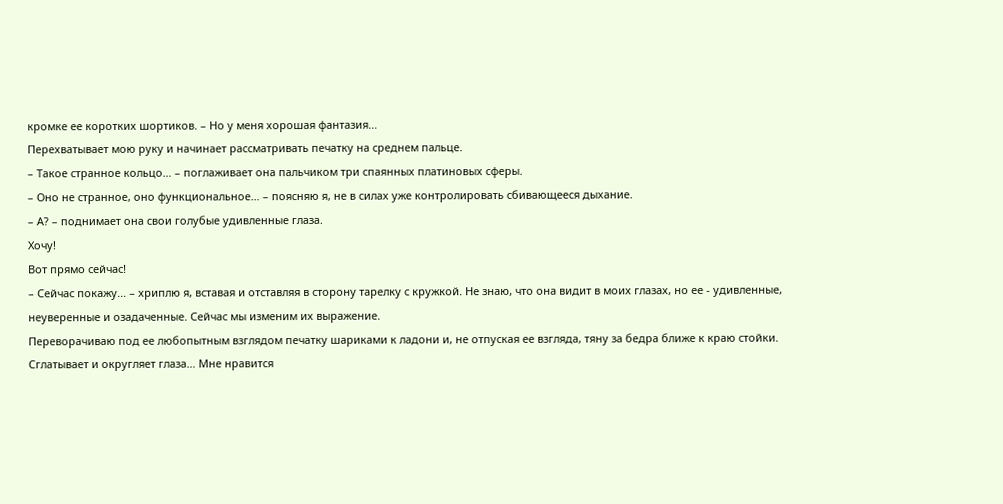кромке ее коротких шортиков. – Но у меня хорошая фантазия…
Перехватывает мою руку и начинает рассматривать печатку на среднем пальце.
– Такое странное кольцо… – поглаживает она пальчиком три спаянных платиновых сферы.
– Оно не странное, оно функциональное… – поясняю я, не в силах уже контролировать сбивающееся дыхание.
– А? – поднимает она свои голубые удивленные глаза.
Хочу!
Вот прямо сейчас!
– Сейчас покажу... – хриплю я, вставая и отставляя в сторону тарелку с кружкой. Не знаю, что она видит в моих глазах, но ее - удивленные, неуверенные и озадаченные. Сейчас мы изменим их выражение.
Переворачиваю под ее любопытным взглядом печатку шариками к ладони и, не отпуская ее взгляда, тяну за бедра ближе к краю стойки.
Сглатывает и округляет глаза… Мне нравится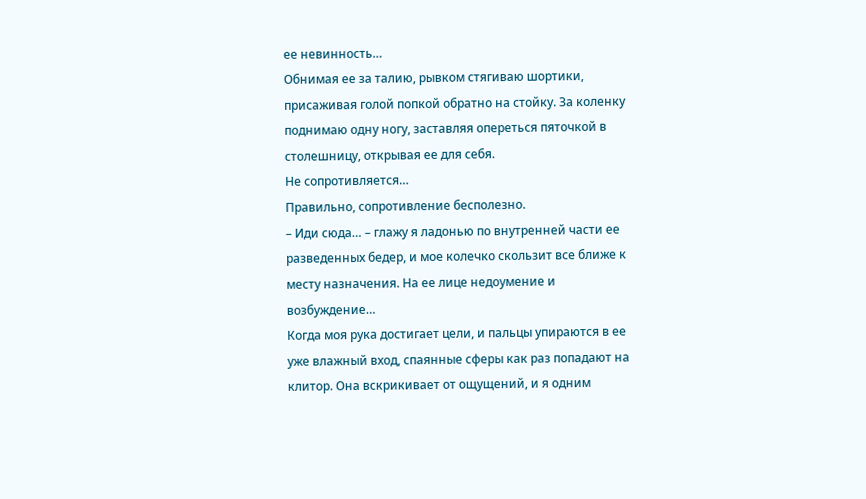ее невинность…
Обнимая ее за талию, рывком стягиваю шортики, присаживая голой попкой обратно на стойку. За коленку поднимаю одну ногу, заставляя опереться пяточкой в столешницу, открывая ее для себя.
Не сопротивляется…
Правильно, сопротивление бесполезно.
– Иди сюда… – глажу я ладонью по внутренней части ее разведенных бедер, и мое колечко скользит все ближе к месту назначения. На ее лице недоумение и возбуждение…
Когда моя рука достигает цели, и пальцы упираются в ее уже влажный вход, спаянные сферы как раз попадают на клитор. Она вскрикивает от ощущений, и я одним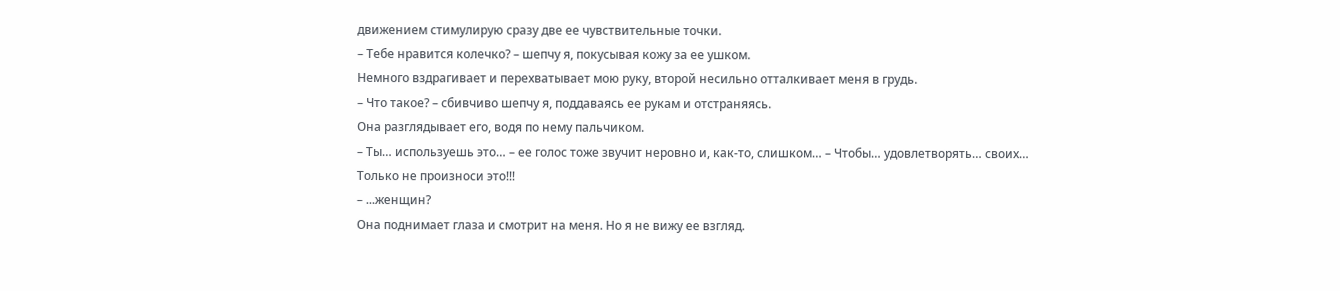движением стимулирую сразу две ее чувствительные точки.
– Тебе нравится колечко? – шепчу я, покусывая кожу за ее ушком.
Немного вздрагивает и перехватывает мою руку, второй несильно отталкивает меня в грудь.
– Что такое? – сбивчиво шепчу я, поддаваясь ее рукам и отстраняясь.
Она разглядывает его, водя по нему пальчиком.
– Ты… используешь это… – ее голос тоже звучит неровно и, как-то, слишком… – Чтобы… удовлетворять… своих…
Только не произноси это!!!
– ...женщин?
Она поднимает глаза и смотрит на меня. Но я не вижу ее взгляд.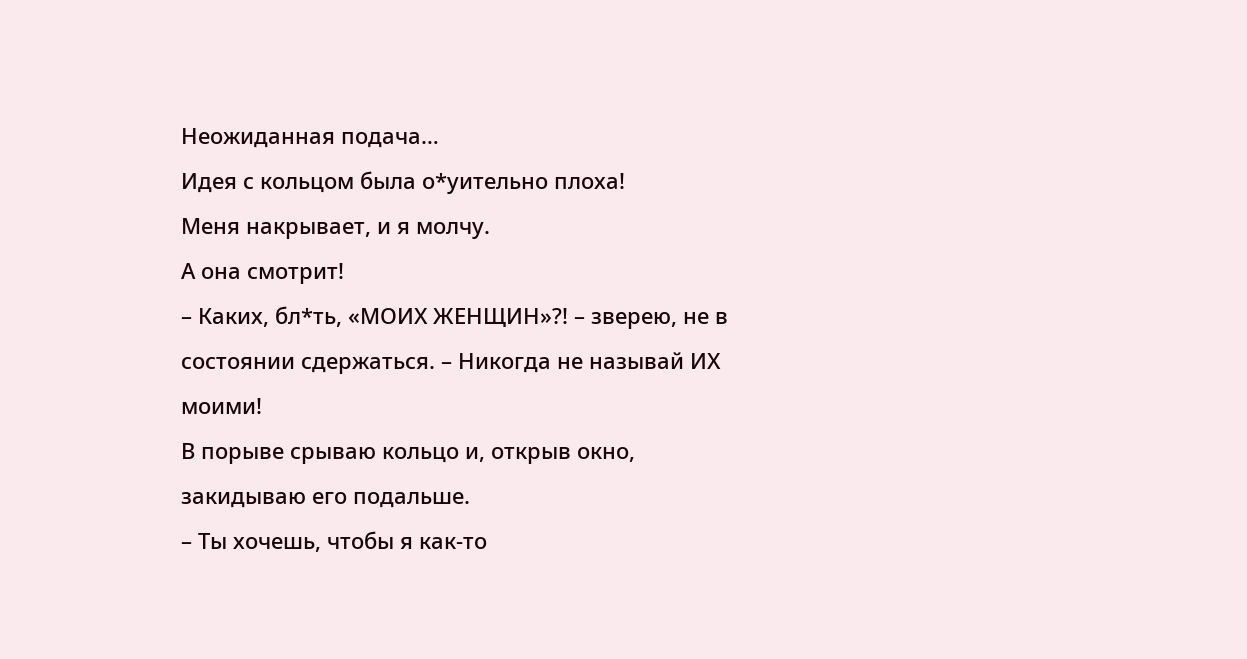Неожиданная подача…
Идея с кольцом была о*уительно плоха!
Меня накрывает, и я молчу.
А она смотрит!
– Каких, бл*ть, «МОИХ ЖЕНЩИН»?! – зверею, не в состоянии сдержаться. – Никогда не называй ИХ моими!
В порыве срываю кольцо и, открыв окно, закидываю его подальше.
– Ты хочешь, чтобы я как-то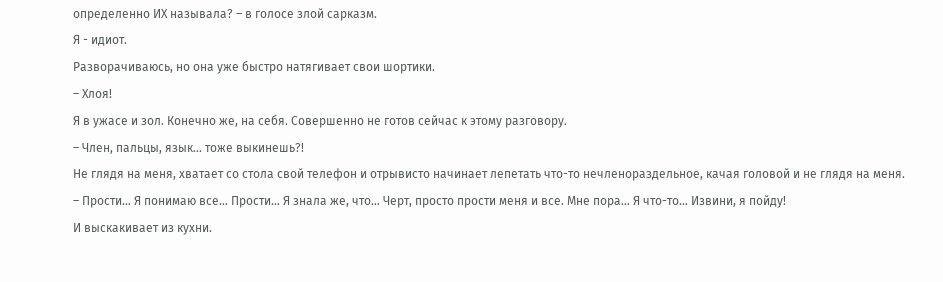определенно ИХ называла? – в голосе злой сарказм.
Я - идиот.
Разворачиваюсь, но она уже быстро натягивает свои шортики.
– Хлоя!
Я в ужасе и зол. Конечно же, на себя. Совершенно не готов сейчас к этому разговору.
– Член, пальцы, язык... тоже выкинешь?!
Не глядя на меня, хватает со стола свой телефон и отрывисто начинает лепетать что-то нечленораздельное, качая головой и не глядя на меня. – Прости… Я понимаю все… Прости… Я знала же, что… Черт, просто прости меня и все. Мне пора… Я что-то… Извини, я пойду!
И выскакивает из кухни.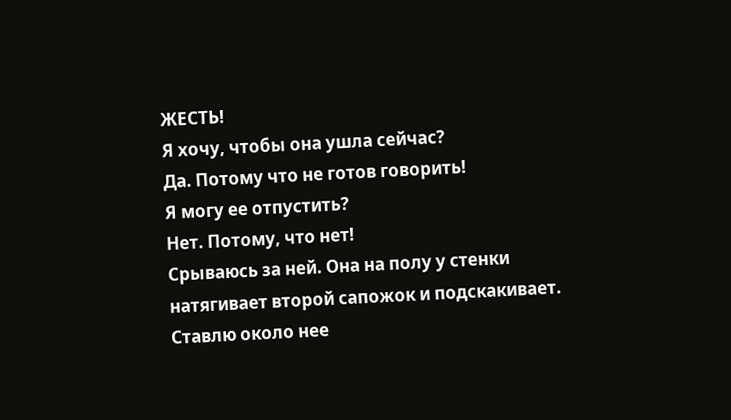ЖЕСТЬ!
Я хочу, чтобы она ушла сейчас?
Да. Потому что не готов говорить!
Я могу ее отпустить?
Нет. Потому, что нет!
Срываюсь за ней. Она на полу у стенки натягивает второй сапожок и подскакивает. Ставлю около нее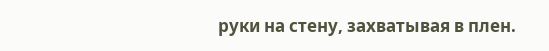руки на стену, захватывая в плен.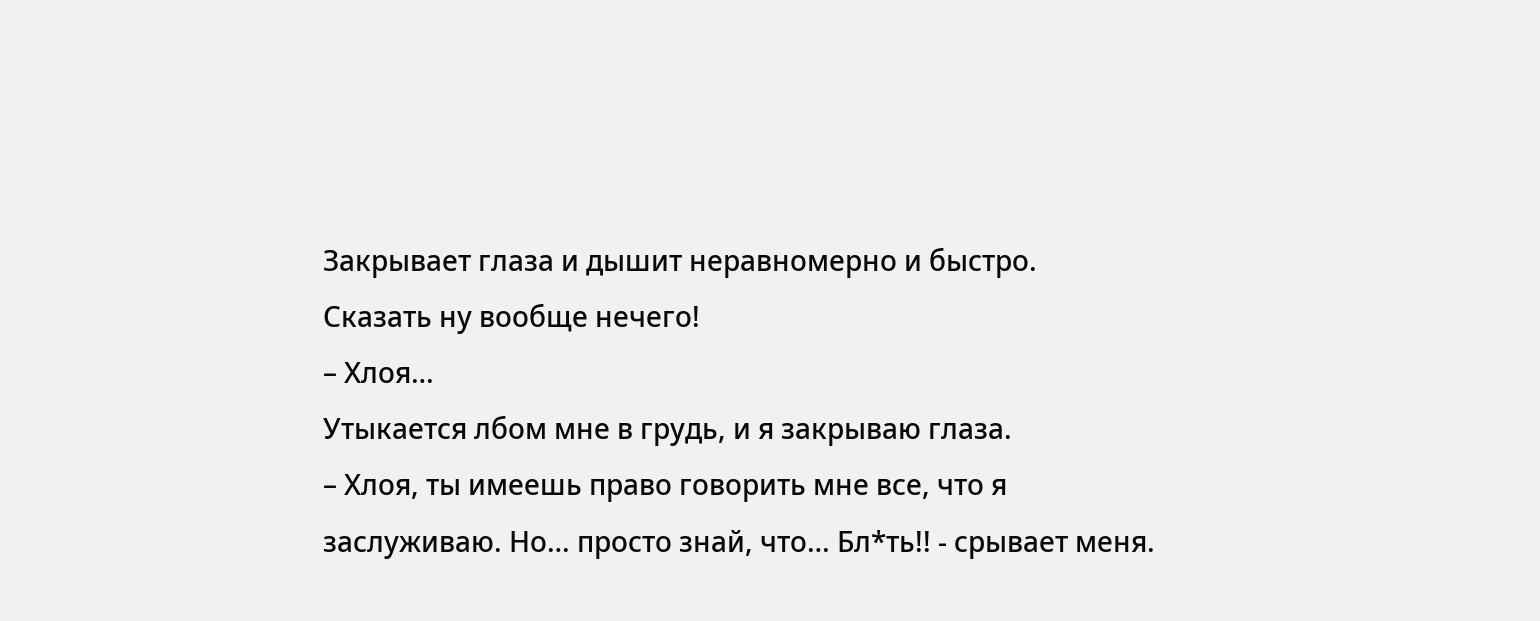Закрывает глаза и дышит неравномерно и быстро.
Сказать ну вообще нечего!
– Хлоя…
Утыкается лбом мне в грудь, и я закрываю глаза.
– Хлоя, ты имеешь право говорить мне все, что я заслуживаю. Но… просто знай, что… Бл*ть!! - срывает меня.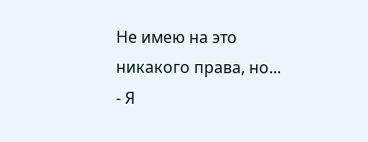Не имею на это никакого права, но...
- Я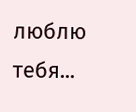люблю тебя...